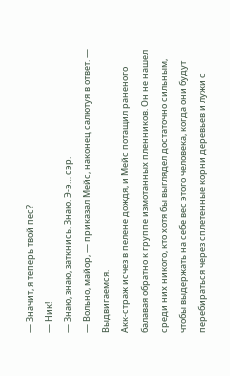— Значит, я теперь твой пес?
— Ник!
— Знаю, знаю, заткнись. Знаю. Э-э… сэр.
— Вольно, майор, — приказал Мейс, наконец салютуя в ответ. — Выдвигаемся.
Акк-страж исчез в пелене дождя, и Мейс потащил раненого балавая обратно к группе измотанных пленников. Он не нашел среди них никого, кто хотя бы выглядел достаточно сильным, чтобы выдержать на себе вес этого человека, когда они будут перебираться через сплетенные корни деревьев и лужи с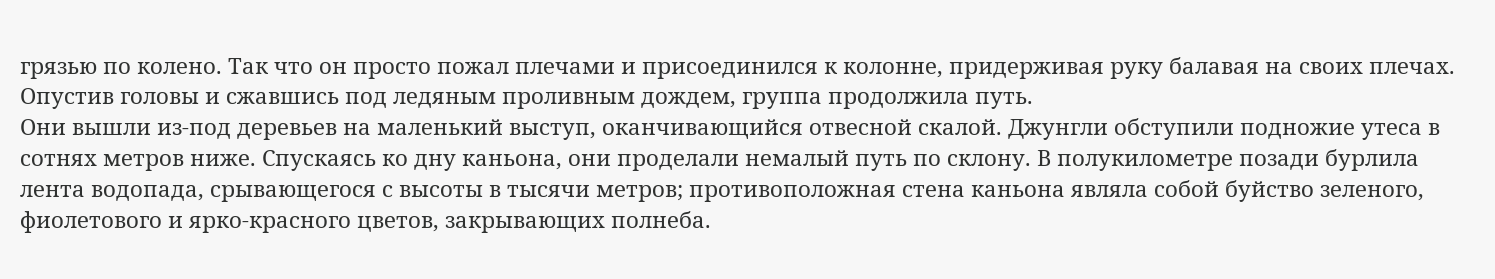грязью по колено. Так что он просто пожал плечами и присоединился к колонне, придерживая руку балавая на своих плечах.
Опустив головы и сжавшись под ледяным проливным дождем, группа продолжила путь.
Они вышли из-под деревьев на маленький выступ, оканчивающийся отвесной скалой. Джунгли обступили подножие утеса в сотнях метров ниже. Спускаясь ко дну каньона, они проделали немалый путь по склону. В полукилометре позади бурлила лента водопада, срывающегося с высоты в тысячи метров; противоположная стена каньона являла собой буйство зеленого, фиолетового и ярко-красного цветов, закрывающих полнеба.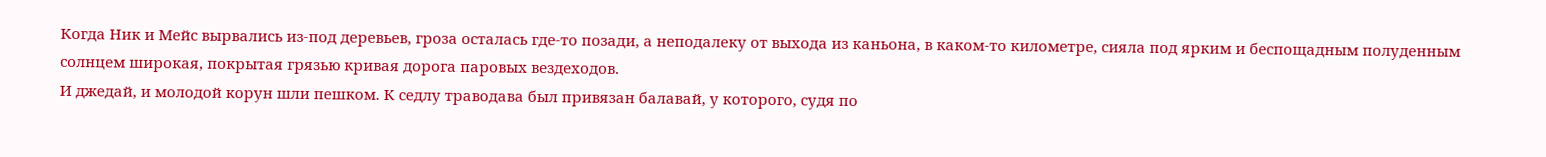Когда Ник и Мейс вырвались из-под деревьев, гроза осталась где-то позади, а неподалеку от выхода из каньона, в каком-то километре, сияла под ярким и беспощадным полуденным солнцем широкая, покрытая грязью кривая дорога паровых вездеходов.
И джедай, и молодой корун шли пешком. К седлу траводава был привязан балавай, у которого, судя по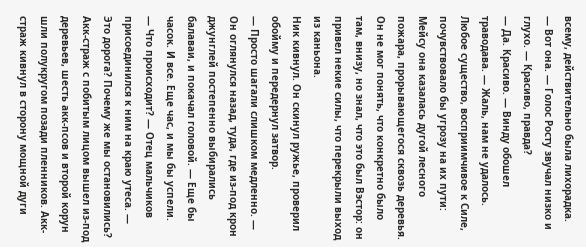всему, действительно была лихорадка.
— Вот она. — Голос Росту звучал низко и глухо. — Красиво, правда?
— Да. Красиво. — Винду обошел траводава. — Жаль, нам не удалось.
Любое существо, восприимчивое к Силе, почувствовало бы угрозу на их пути: Мейсу она казалась дугой лесного пожара, прорывающегося сквозь деревья. Он не мог понять, что конкретно было там, внизу, но знал, что это был Вэстор: он привел некие силы, что перекрыли выход из каньона.
Ник кивнул. Он скинул ружье, проверил обойму и передернул затвор.
— Просто шагали слишком медленно. — Он оглянулся назад, туда, где из-под крон джунглей постепенно выбирались балаваи, и покачал головой. — Еще бы часок. И все. Еще час, и мы бы успели.
— Что происходит? — Отец мальчиков присоединился к ним на краю утеса. — Это дорога? Почему же мы остановились?
Акк-страж с побитым лицом вышел из-под деревьев, шесть акк-псов и второй корун шли полукругом позади пленников. Акк-страж кивнул в сторону мощной дуги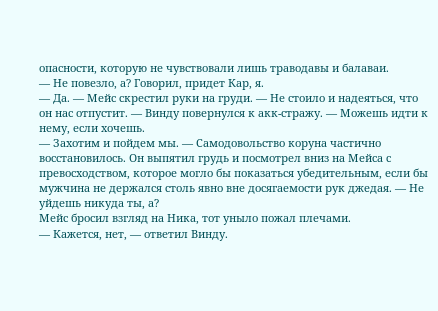опасности, которую не чувствовали лишь траводавы и балаваи.
— Не повезло, а? Говорил, придет Кар, я.
— Да. — Мейс скрестил руки на груди. — Не стоило и надеяться, что он нас отпустит. — Винду повернулся к акк-стражу. — Можешь идти к нему, если хочешь.
— Захотим и пойдем мы. — Самодовольство коруна частично восстановилось. Он выпятил грудь и посмотрел вниз на Мейса с превосходством, которое могло бы показаться убедительным, если бы мужчина не держался столь явно вне досягаемости рук джедая. — Не уйдешь никуда ты, а?
Мейс бросил взгляд на Ника, тот уныло пожал плечами.
— Кажется, нет, — ответил Винду.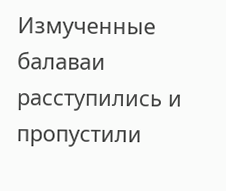Измученные балаваи расступились и пропустили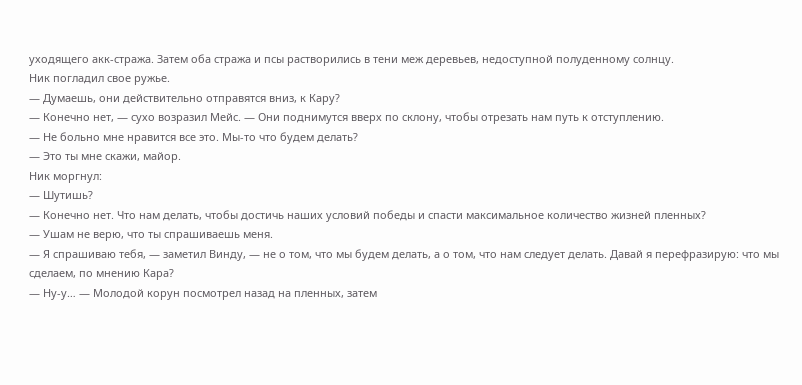уходящего акк-стража. Затем оба стража и псы растворились в тени меж деревьев, недоступной полуденному солнцу.
Ник погладил свое ружье.
— Думаешь, они действительно отправятся вниз, к Кару?
— Конечно нет, — сухо возразил Мейс. — Они поднимутся вверх по склону, чтобы отрезать нам путь к отступлению.
— Не больно мне нравится все это. Мы-то что будем делать?
— Это ты мне скажи, майор.
Ник моргнул:
— Шутишь?
— Конечно нет. Что нам делать, чтобы достичь наших условий победы и спасти максимальное количество жизней пленных?
— Ушам не верю, что ты спрашиваешь меня.
— Я спрашиваю тебя, — заметил Винду, — не о том, что мы будем делать, а о том, что нам следует делать. Давай я перефразирую: что мы сделаем, по мнению Кара?
— Ну-у… — Молодой корун посмотрел назад на пленных, затем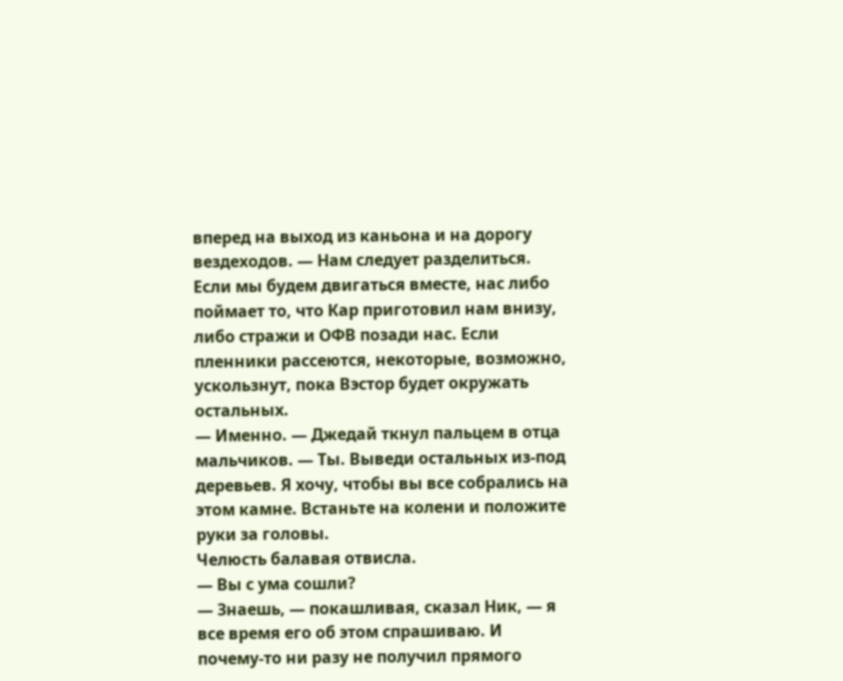вперед на выход из каньона и на дорогу вездеходов. — Нам следует разделиться. Если мы будем двигаться вместе, нас либо поймает то, что Кар приготовил нам внизу, либо стражи и ОФВ позади нас. Если пленники рассеются, некоторые, возможно, ускользнут, пока Вэстор будет окружать остальных.
— Именно. — Джедай ткнул пальцем в отца мальчиков. — Ты. Выведи остальных из-под деревьев. Я хочу, чтобы вы все собрались на этом камне. Встаньте на колени и положите руки за головы.
Челюсть балавая отвисла.
— Вы с ума сошли?
— Знаешь, — покашливая, сказал Ник, — я все время его об этом спрашиваю. И почему-то ни разу не получил прямого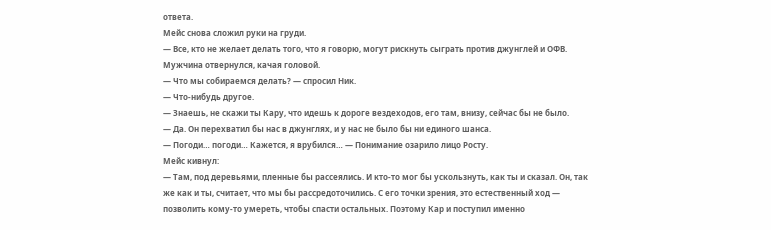ответа.
Мейс снова сложил руки на груди.
— Все, кто не желает делать того, что я говорю, могут рискнуть сыграть против джунглей и ОФВ.
Мужчина отвернулся, качая головой.
— Что мы собираемся делать? — спросил Ник.
— Что-нибудь другое.
— Знаешь, не скажи ты Кару, что идешь к дороге вездеходов, его там, внизу, сейчас бы не было.
— Да. Он перехватил бы нас в джунглях, и у нас не было бы ни единого шанса.
— Погоди… погоди… Кажется, я врубился… — Понимание озарило лицо Росту.
Мейс кивнул:
— Там, под деревьями, пленные бы рассеялись. И кто-то мог бы ускользнуть, как ты и сказал. Он, так же как и ты, считает, что мы бы рассредоточились. С его точки зрения, это естественный ход — позволить кому-то умереть, чтобы спасти остальных. Поэтому Кар и поступил именно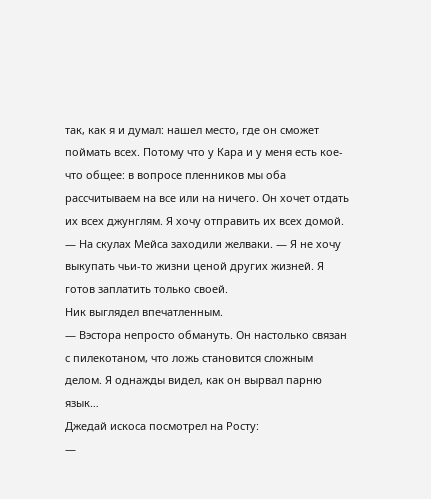так, как я и думал: нашел место, где он сможет поймать всех. Потому что у Кара и у меня есть кое-что общее: в вопросе пленников мы оба рассчитываем на все или на ничего. Он хочет отдать их всех джунглям. Я хочу отправить их всех домой. — На скулах Мейса заходили желваки. — Я не хочу выкупать чьи-то жизни ценой других жизней. Я готов заплатить только своей.
Ник выглядел впечатленным.
— Вэстора непросто обмануть. Он настолько связан с пилекотаном, что ложь становится сложным делом. Я однажды видел, как он вырвал парню язык…
Джедай искоса посмотрел на Росту:
—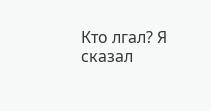Кто лгал? Я сказал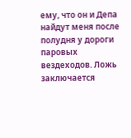ему, что он и Депа найдут меня после полудня у дороги паровых вездеходов. Ложь заключается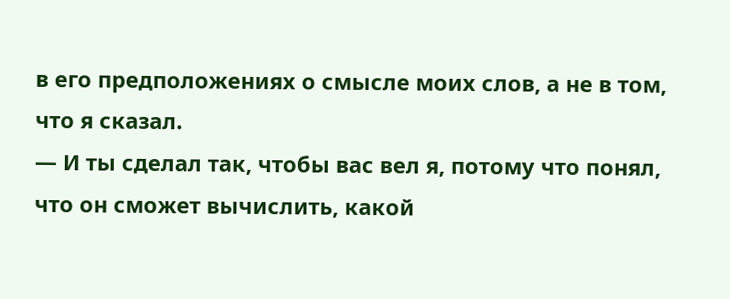в его предположениях о смысле моих слов, а не в том, что я сказал.
— И ты сделал так, чтобы вас вел я, потому что понял, что он сможет вычислить, какой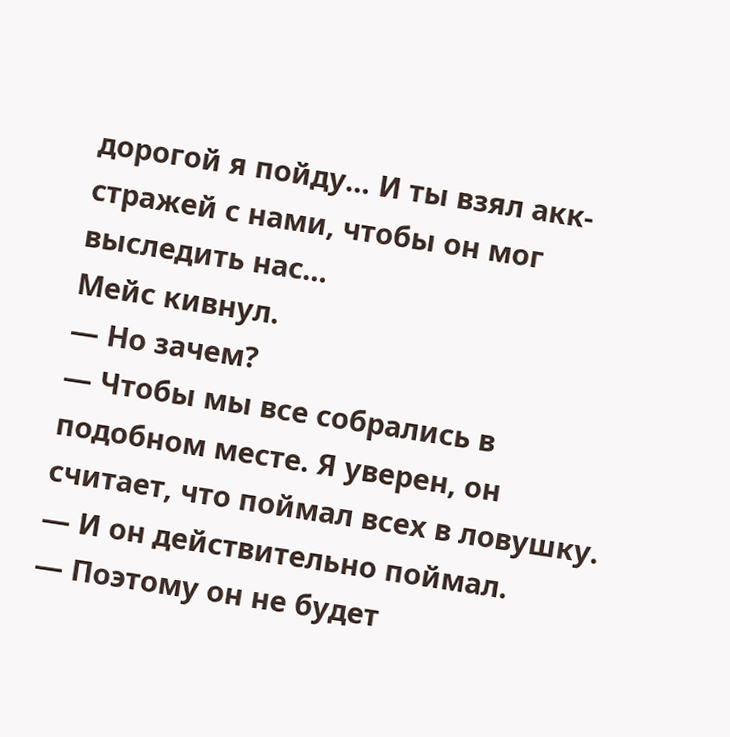дорогой я пойду… И ты взял акк-стражей с нами, чтобы он мог выследить нас…
Мейс кивнул.
— Но зачем?
— Чтобы мы все собрались в подобном месте. Я уверен, он считает, что поймал всех в ловушку.
— И он действительно поймал.
— Поэтому он не будет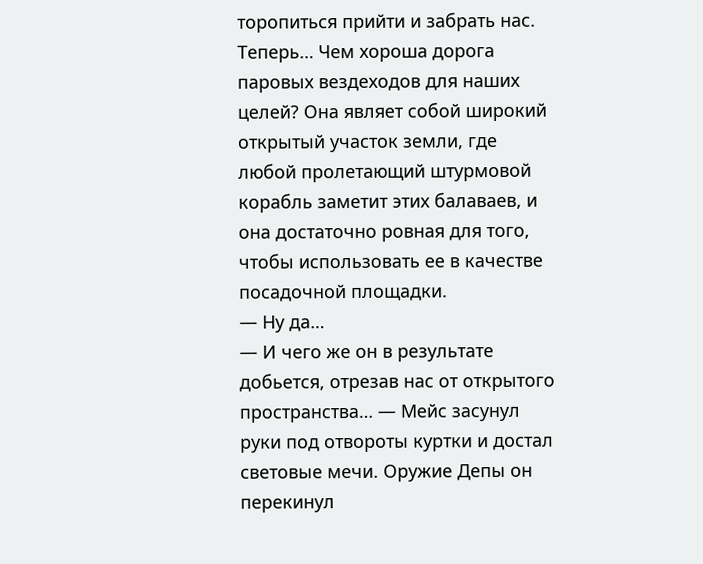торопиться прийти и забрать нас. Теперь… Чем хороша дорога паровых вездеходов для наших целей? Она являет собой широкий открытый участок земли, где любой пролетающий штурмовой корабль заметит этих балаваев, и она достаточно ровная для того, чтобы использовать ее в качестве посадочной площадки.
— Ну да…
— И чего же он в результате добьется, отрезав нас от открытого пространства… — Мейс засунул руки под отвороты куртки и достал световые мечи. Оружие Депы он перекинул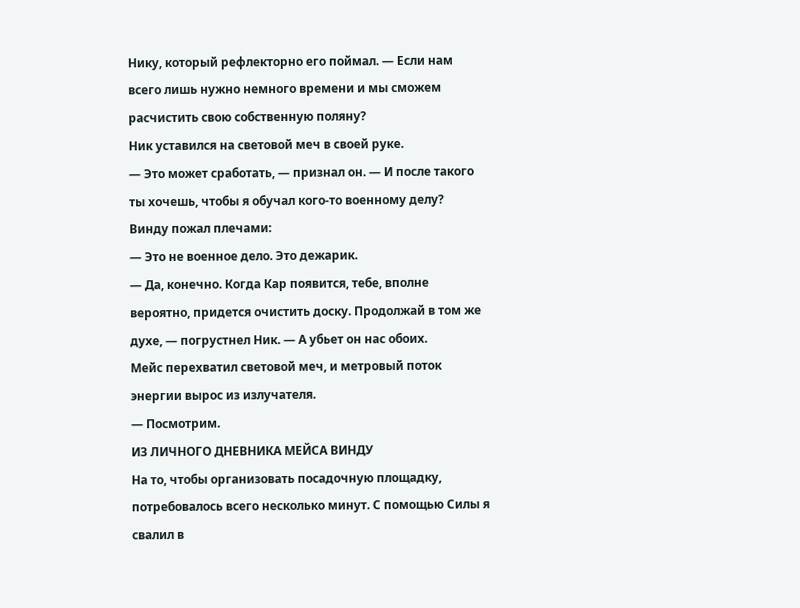Нику, который рефлекторно его поймал. — Если нам всего лишь нужно немного времени и мы сможем расчистить свою собственную поляну?
Ник уставился на световой меч в своей руке.
— Это может сработать, — признал он. — И после такого ты хочешь, чтобы я обучал кого-то военному делу?
Винду пожал плечами:
— Это не военное дело. Это дежарик.
— Да, конечно. Когда Кар появится, тебе, вполне вероятно, придется очистить доску. Продолжай в том же духе, — погрустнел Ник. — А убьет он нас обоих.
Мейс перехватил световой меч, и метровый поток энергии вырос из излучателя.
— Посмотрим.
ИЗ ЛИЧНОГО ДНЕВНИКА МЕЙСА ВИНДУ
На то, чтобы организовать посадочную площадку, потребовалось всего несколько минут. С помощью Силы я свалил в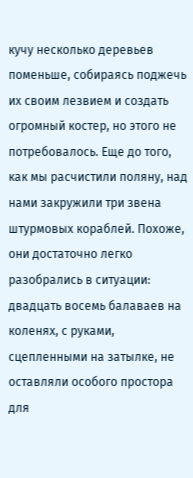кучу несколько деревьев поменьше, собираясь поджечь их своим лезвием и создать огромный костер, но этого не потребовалось. Еще до того, как мы расчистили поляну, над нами закружили три звена штурмовых кораблей. Похоже, они достаточно легко разобрались в ситуации: двадцать восемь балаваев на коленях, с руками, сцепленными на затылке, не оставляли особого простора для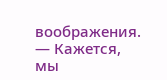воображения.
— Кажется, мы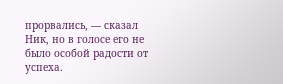прорвались, — сказал Ник, но в голосе его не было особой радости от успеха.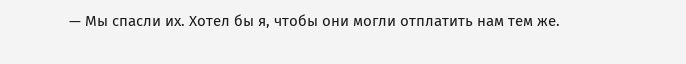— Мы спасли их. Хотел бы я, чтобы они могли отплатить нам тем же.